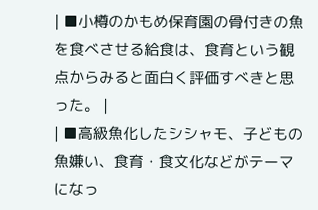| ■小樽のかもめ保育園の骨付きの魚を食べさせる給食は、食育という観点からみると面白く評価すべきと思った。 |
| ■高級魚化したシシャモ、子どもの魚嫌い、食育・食文化などがテーマになっ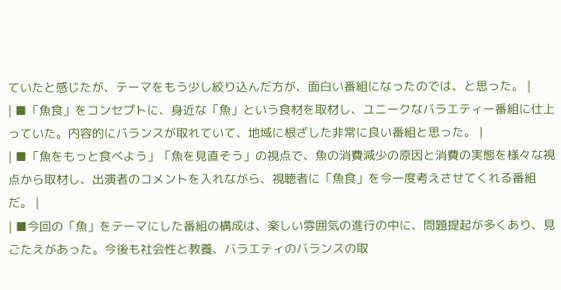ていたと感じたが、テーマをもう少し絞り込んだ方が、面白い番組になったのでは、と思った。 |
| ■「魚食」をコンセプトに、身近な「魚」という食材を取材し、ユニークなバラエティー番組に仕上っていた。内容的にバランスが取れていて、地域に根ざした非常に良い番組と思った。 |
| ■「魚をもっと食べよう」「魚を見直そう」の視点で、魚の消費減少の原因と消費の実態を様々な視点から取材し、出演者のコメントを入れながら、視聴者に「魚食」を今一度考えさせてくれる番組だ。 |
| ■今回の「魚」をテーマにした番組の構成は、楽しい雰囲気の進行の中に、問題提起が多くあり、見ごたえがあった。今後も社会性と教養、バラエティのバランスの取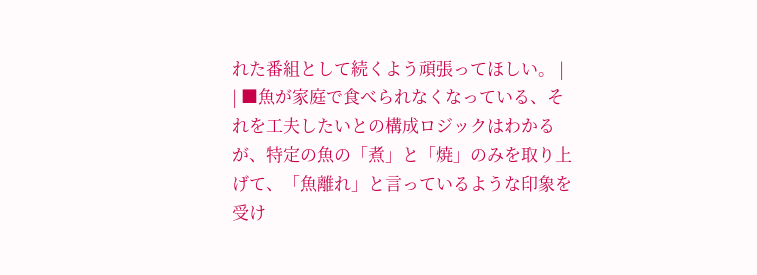れた番組として続くよう頑張ってほしい。 |
| ■魚が家庭で食べられなくなっている、それを工夫したいとの構成ロジックはわかるが、特定の魚の「煮」と「焼」のみを取り上げて、「魚離れ」と言っているような印象を受け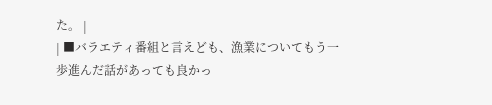た。 |
| ■バラエティ番組と言えども、漁業についてもう一歩進んだ話があっても良かっ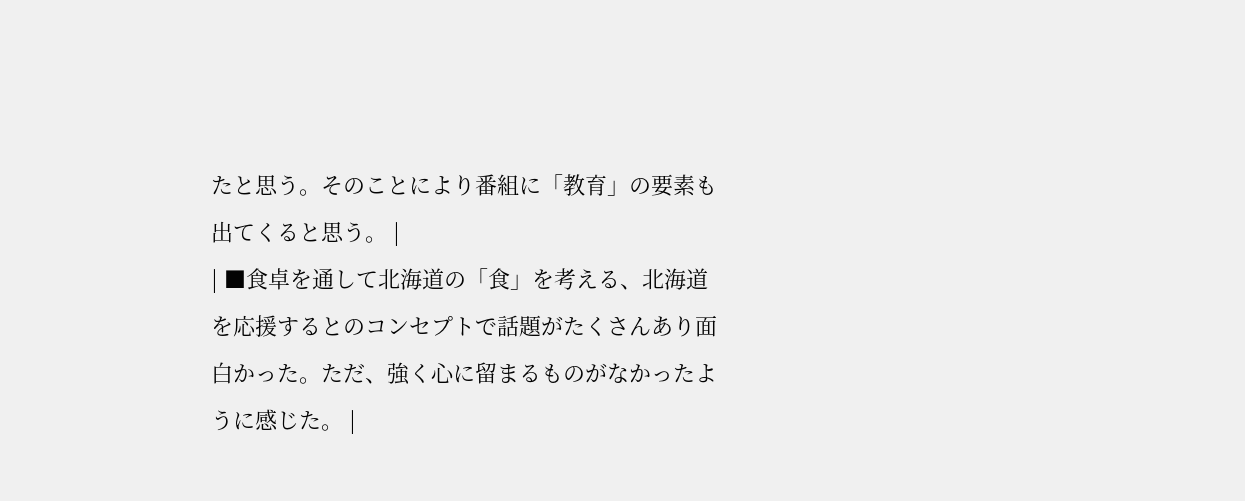たと思う。そのことにより番組に「教育」の要素も出てくると思う。 |
| ■食卓を通して北海道の「食」を考える、北海道を応援するとのコンセプトで話題がたくさんあり面白かった。ただ、強く心に留まるものがなかったように感じた。 |